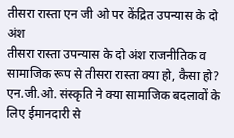तीसरा रास्ता एन जी ओ पर केंद्रित उपन्यास के दो अंश
तीसरा रास्ता उपन्यास के दो अंश राजनीतिक व सामाजिक रूप से तीसरा रास्ता क्या हो, कैसा हो? एन.जी.ओ. संस्कृति ने क्या सामाजिक बदलावों के लिए ईमानदारी से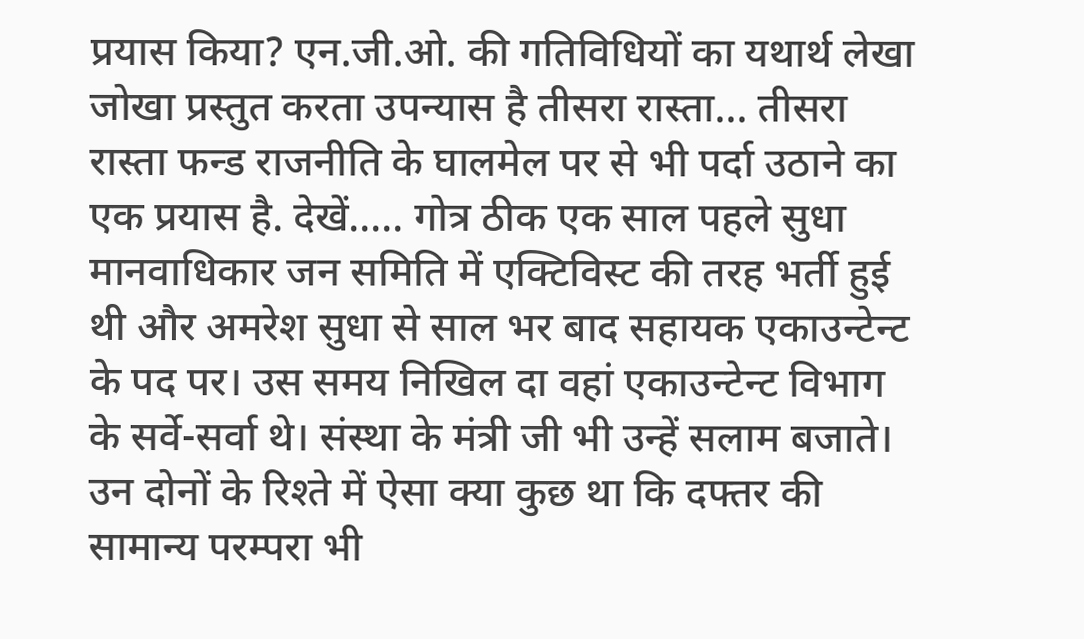प्रयास किया? एन.जी.ओ. की गतिविधियों का यथार्थ लेखा जोखा प्रस्तुत करता उपन्यास है तीसरा रास्ता... तीसरा रास्ता फन्ड राजनीति के घालमेल पर से भी पर्दा उठाने का एक प्रयास है. देखें..... गोत्र ठीक एक साल पहले सुधा मानवाधिकार जन समिति में एक्टिविस्ट की तरह भर्ती हुई थी और अमरेश सुधा से साल भर बाद सहायक एकाउन्टेन्ट के पद पर। उस समय निखिल दा वहां एकाउन्टेन्ट विभाग के सर्वे-सर्वा थे। संस्था के मंत्री जी भी उन्हें सलाम बजाते। उन दोनों के रिश्ते में ऐसा क्या कुछ था कि दफ्तर की सामान्य परम्परा भी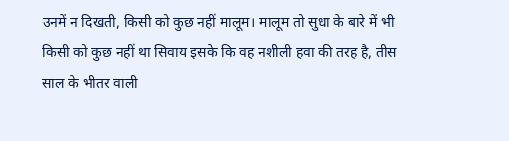उनमें न दिखती, किसी को कुछ नहीं मालूम। मालूम तो सुधा के बारे में भी किसी को कुछ नहीं था सिवाय इसके कि वह नशीली हवा की तरह है, तीस साल के भीतर वाली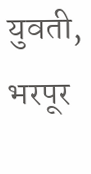युवती, भरपूर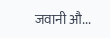जवानी औ...